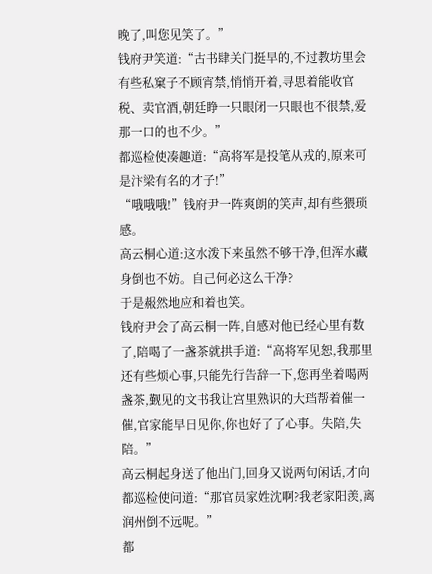晚了,叫您见笑了。”
钱府尹笑道:“古书肆关门挺早的,不过教坊里会有些私窠子不顾宵禁,悄悄开着,寻思着能收官税、卖官酒,朝廷睁一只眼闭一只眼也不很禁,爱那一口的也不少。”
都巡检使凑趣道:“高将军是投笔从戎的,原来可是汴梁有名的才子!”
“哦哦哦!”钱府尹一阵爽朗的笑声,却有些猥琐感。
高云桐心道:这水泼下来虽然不够干净,但浑水藏身倒也不妨。自己何必这么干净?
于是赧然地应和着也笑。
钱府尹会了高云桐一阵,自感对他已经心里有数了,陪喝了一盏茶就拱手道:“高将军见恕,我那里还有些烦心事,只能先行告辞一下,您再坐着喝两盏茶,觐见的文书我让宫里熟识的大珰帮着催一催,官家能早日见你,你也好了了心事。失陪,失陪。”
高云桐起身送了他出门,回身又说两句闲话,才向都巡检使问道:“那官员家姓沈啊?我老家阳羡,离润州倒不远呢。”
都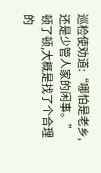巡检使劝道:“哪怕是老乡,还是少管人家的闲事。”
顿了顿,大概是找了个合理的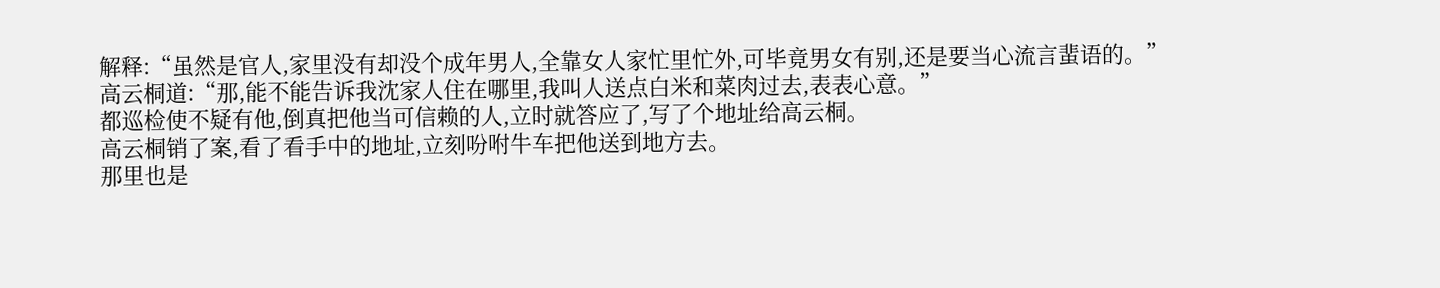解释:“虽然是官人,家里没有却没个成年男人,全靠女人家忙里忙外,可毕竟男女有别,还是要当心流言蜚语的。”
高云桐道:“那,能不能告诉我沈家人住在哪里,我叫人送点白米和菜肉过去,表表心意。”
都巡检使不疑有他,倒真把他当可信赖的人,立时就答应了,写了个地址给高云桐。
高云桐销了案,看了看手中的地址,立刻吩咐牛车把他送到地方去。
那里也是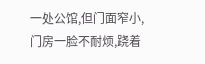一处公馆,但门面窄小,门房一脸不耐烦,跷着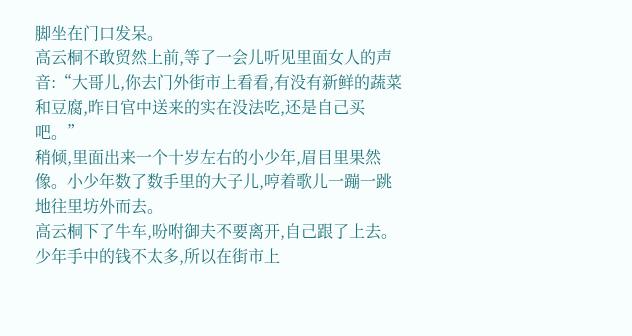脚坐在门口发呆。
高云桐不敢贸然上前,等了一会儿听见里面女人的声音:“大哥儿,你去门外街市上看看,有没有新鲜的蔬菜和豆腐,昨日官中送来的实在没法吃,还是自己买吧。”
稍倾,里面出来一个十岁左右的小少年,眉目里果然像。小少年数了数手里的大子儿,哼着歌儿一蹦一跳地往里坊外而去。
高云桐下了牛车,吩咐御夫不要离开,自己跟了上去。
少年手中的钱不太多,所以在街市上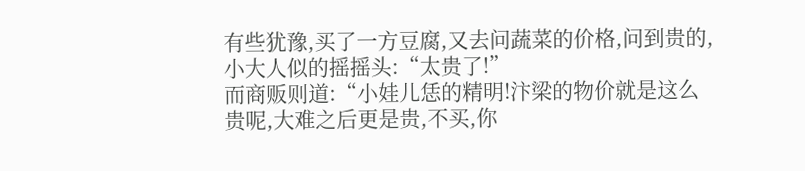有些犹豫,买了一方豆腐,又去问蔬菜的价格,问到贵的,小大人似的摇摇头:“太贵了!”
而商贩则道:“小娃儿恁的精明!汴梁的物价就是这么贵呢,大难之后更是贵,不买,你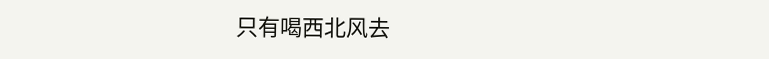只有喝西北风去